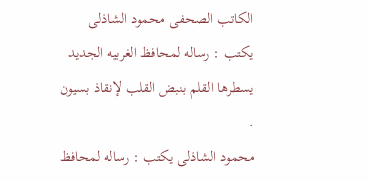الكاتب الصحفى محمود الشاذلى يكتب : رساله لمحافظ الغربيه الجديد يسطرها القلم بنبض القلب لإنقاذ بسيون .
محمود الشاذلى يكتب : رساله لمحافظ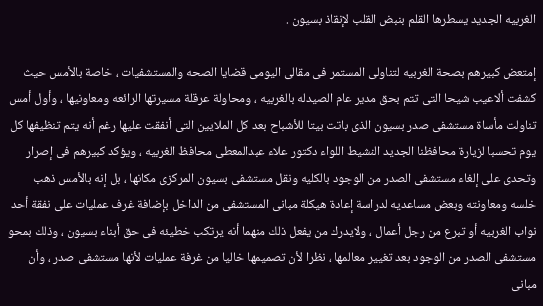الغربيه الجديد يسطرها القلم بنبض القلب لإنقاذ بسيون .

إمتعض كبيرهم بصحة الغربيه لتناولى المستمر فى مقالى اليومى قضايا الصحه والمستشفيات ، خاصة بالأمس حيث كشفت ألاعيب شيحا التى تتم بحق مدير عام الصيدله بالغربيه ، ومحاولة عرقلة مسيرتها الرائعه ومعاونيها ، وأول أمس تناولت مأساة مستشفى صدر بسيون الذى باتت بيتا للأشباح بعد كل الملايين التى أنفقت عليها رغم أنه يتم تنظيفها كل يوم تحسبا لزيارة محافظنا الجديد النشيط اللواء دكتور علاء عبدالمعطى محافظ الغربيه ، ويؤكد كبيرهم فى إصرار وتحدى على إلغاء مستشفى الصدر من الوجود بالكليه ونقل مستشفى بسيون المركزى مكانها ، بل إنه بالأمس ذهب خلسه ومعاونته وبعض مساعديه لدراسة إعادة هيكلة مبانى المستشفى من الداخل بإضافة غرف عمليات على نفقة أحد نواب الغربيه أو تبرع من رجل أعمال ، ولايدرك من يفعل ذلك منهما أنه يرتكب خطيئه فى حق أبناء بسيون ، وذلك بمحو مستشفى الصدر من الوجود بعد تغيير معالمها ، نظرا لأن تصميمها خاليا من غرفة عمليات لأنها مستشفى صدر ، وأن مبانى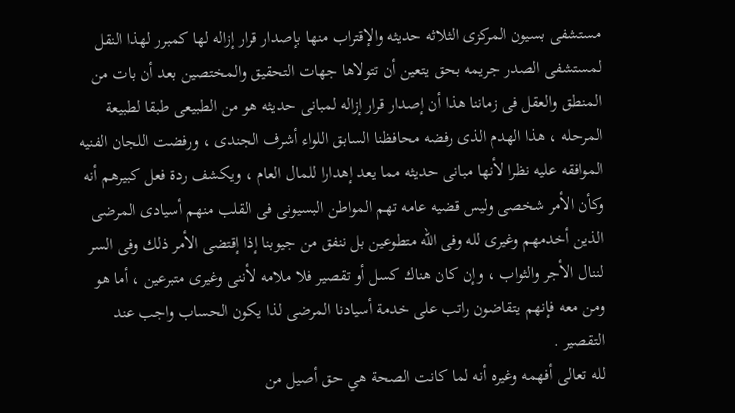مستشفى بسيون المركزى الثلاثه حديثه والإقتراب منها بإصدار قرار إزاله لها كمبرر لهذا النقل لمستشفى الصدر جريمه بحق يتعين أن تتولاها جهات التحقيق والمختصين بعد أن بات من المنطق والعقل فى زماننا هذا أن إصدار قرار إزاله لمبانى حديثه هو من الطبيعى طبقا لطبيعة المرحله ، هذا الهدم الذى رفضه محافظنا السابق اللواء أشرف الجندى ، ورفضت اللجان الفنيه الموافقه عليه نظرا لأنها مبانى حديثه مما يعد إهدارا للمال العام ، ويكشف ردة فعل كبيرهم أنه وكأن الأمر شخصى وليس قضيه عامه تهم المواطن البسيونى فى القلب منهم أسيادى المرضى الذين أخدمهم وغيرى لله وفى الله متطوعين بل ننفق من جيوبنا إذا إقتضى الأمر ذلك وفى السر لننال الأجر والثواب ، وإن كان هناك كسل أو تقصير فلا ملامه لأننى وغيرى متبرعين ، أما هو ومن معه فإنهم يتقاضون راتب على خدمة أسيادنا المرضى لذا يكون الحساب واجب عند التقصير .
لله تعالى أفهمه وغيره أنه لما كانت الصحة هي حق أصيل من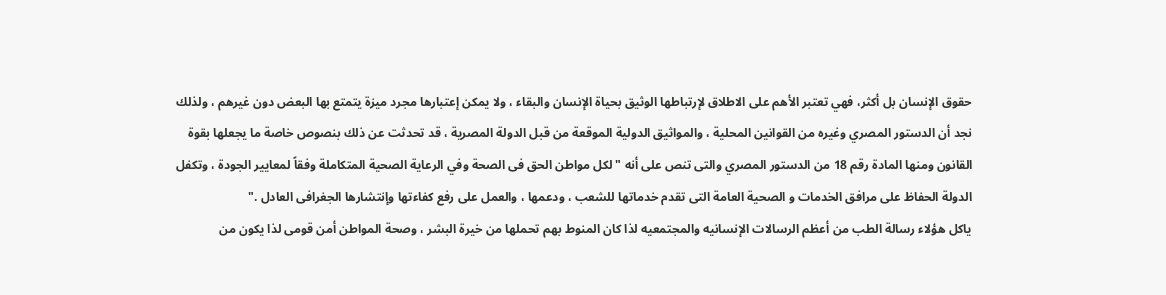حقوق الإنسان بل أكثر، فهي تعتبر الأهم على الاطلاق لإرتباطها الوثيق بحياة الإنسان والبقاء ، ولا يمكن إعتبارها مجرد ميزة يتمتع بها البعض دون غيرهم ، ولذلك نجد أن الدستور المصري وغيره من القوانين المحلية ، والمواثيق الدولية الموقعة من قبل الدولة المصرية ، قد تحدثت عن ذلك بنصوص خاصة ما يجعلها بقوة القانون ومنها المادة رقم 18 من الدستور المصري والتى تنص على أنه " لكل مواطن الحق فى الصحة وفي الرعاية الصحية المتكاملة وفقاً لمعايير الجودة ، وتكفل الدولة الحفاظ على مرافق الخدمات و الصحية العامة التى تقدم خدماتها للشعب ، ودعمها ، والعمل على رفع كفاءتها وإنتشارها الجغرافى العادل ."
ياكل هؤلاء رسالة الطب من أعظم الرسالات الإنسانيه والمجتمعيه لذا كان المنوط بهم تحملها من خيرة البشر ، وصحة المواطن أمن قومى لذا يكون من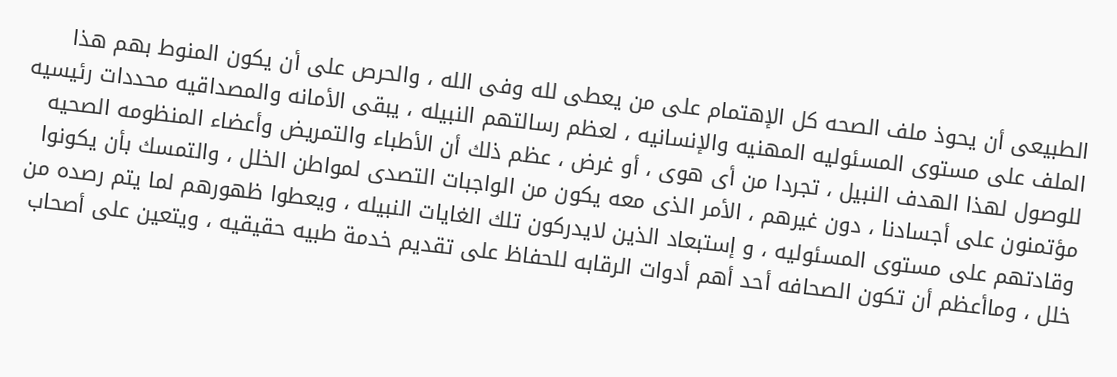الطبيعى أن يحوذ ملف الصحه كل الإهتمام على من يعطى لله وفى الله ، والحرص على أن يكون المنوط بهم هذا الملف على مستوى المسئوليه المهنيه والإنسانيه ، لعظم رسالتهم النبيله ، يبقى الأمانه والمصداقيه محددات رئيسيه للوصول لهذا الهدف النبيل ، تجردا من أى هوى ، أو غرض ، عظم ذلك أن الأطباء والتمريض وأعضاء المنظومه الصحيه مؤتمنون على أجسادنا ، دون غيرهم ، الأمر الذى معه يكون من الواجبات التصدى لمواطن الخلل ، والتمسك بأن يكونوا وقادتهم على مستوى المسئوليه ، و إستبعاد الذين لايدركون تلك الغايات النبيله ، ويعطوا ظهورهم لما يتم رصده من خلل ، وماأعظم أن تكون الصحافه أحد أهم أدوات الرقابه للحفاظ على تقديم خدمة طبيه حقيقيه ، ويتعين على أصحاب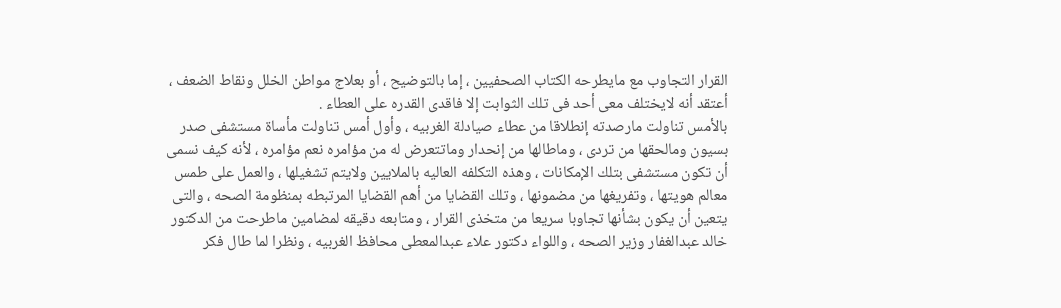القرار التجاوب مع مايطرحه الكتاب الصحفيين ، إما بالتوضيح ، أو بعلاج مواطن الخلل ونقاط الضعف ، أعتقد أنه لايختلف معى أحد فى تلك الثوابت إلا فاقدى القدره على العطاء .
بالأمس تناولت مارصدته إنطلاقا من عطاء صيادلة الغربيه ، وأول أمس تناولت مأساة مستشفى صدر بسيون ومالحقها من تردى ، وماطالها من إنحدار وماتتعرض له من مؤامره نعم مؤامره ، لأنه كيف نسمى أن تكون مستشفى بتلك الإمكانات ، وهذه التكلفه العاليه بالملايين ولايتم تشغيلها ، والعمل على طمس معالم هويتها ، وتفريغها من مضمونها ، وتلك القضايا من أهم القضايا المرتبطه بمنظومة الصحه ، والتى يتعين أن يكون بشأنها تجاوبا سريعا من متخذى القرار ، ومتابعه دقيقه لمضامين ماطرحت من الدكتور خالد عبدالغفار وزير الصحه ، واللواء دكتور علاء عبدالمعطى محافظ الغربيه ، ونظرا لما طال فكر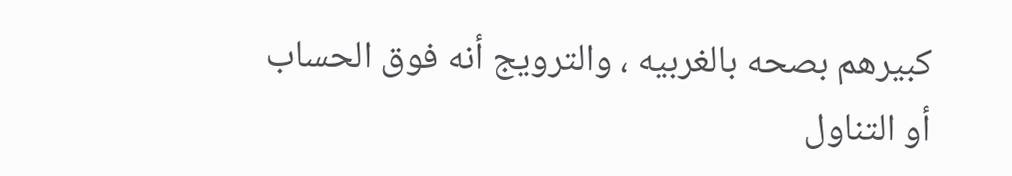كبيرهم بصحه بالغربيه ، والترويج أنه فوق الحساب أو التناول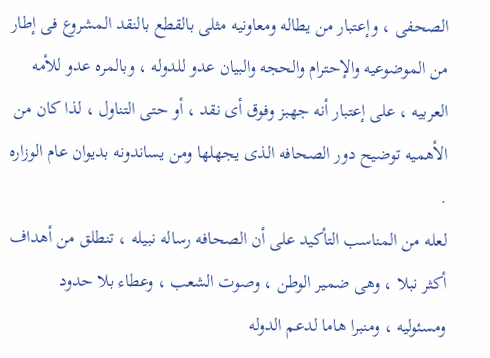الصحفى ، وإعتبار من يطاله ومعاونيه مثلى بالقطع بالنقد المشروع فى إطار من الموضوعيه والإحترام والحجه والبيان عدو للدوله ، وبالمره عدو للأمه العربيه ، على إعتبار أنه جهبز وفوق أى نقد ، أو حتى التناول ، لذا كان من الأهميه توضيح دور الصحافه الذى يجهلها ومن يساندونه بديوان عام الوزاره .
لعله من المناسب التأكيد على أن الصحافه رساله نبيله ، تنطلق من أهداف أكثر نبلا ، وهى ضمير الوطن ، وصوت الشعب ، وعطاء بلا حدود ومسئوليه ، ومنبرا هاما لدعم الدوله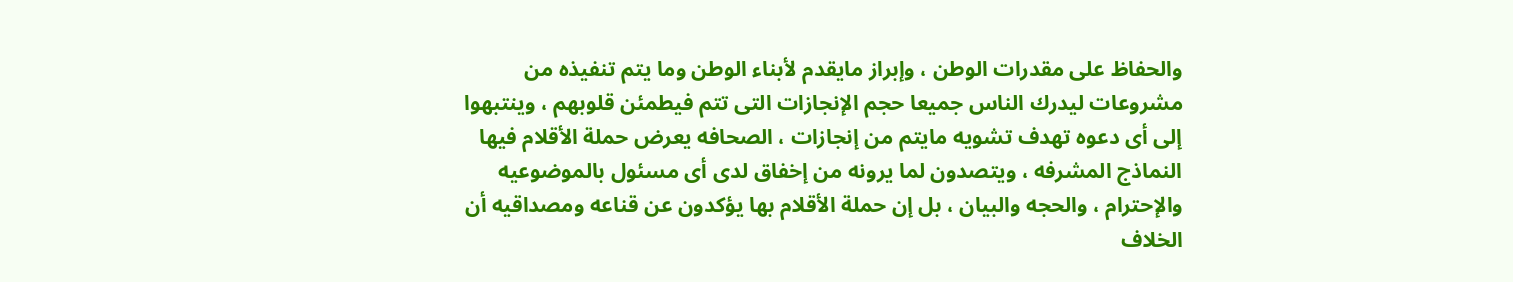والحفاظ على مقدرات الوطن ، وإبراز مايقدم لأبناء الوطن وما يتم تنفيذه من مشروعات ليدرك الناس جميعا حجم الإنجازات التى تتم فيطمئن قلوبهم ، وينتبهوا إلى أى دعوه تهدف تشويه مايتم من إنجازات ، الصحافه يعرض حملة الأقلام فيها النماذج المشرفه ، ويتصدون لما يرونه من إخفاق لدى أى مسئول بالموضوعيه والإحترام ، والحجه والبيان ، بل إن حملة الأقلام بها يؤكدون عن قناعه ومصداقيه أن الخلاف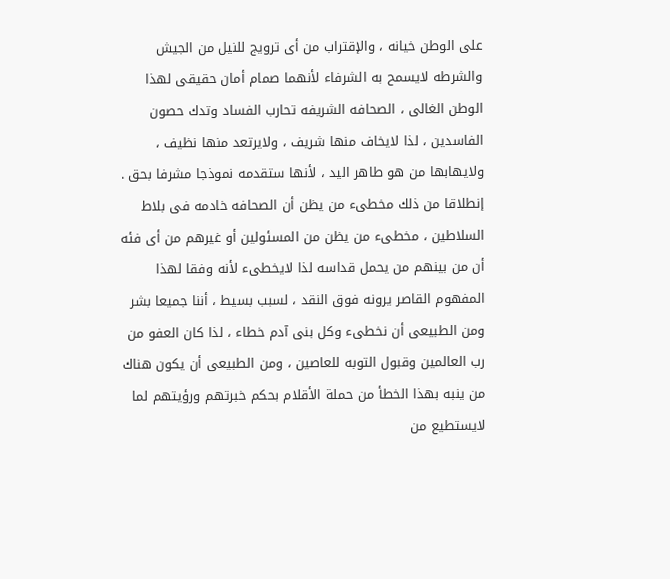على الوطن خيانه ، والإقتراب من أى ترويج للنيل من الجيش والشرطه لايسمح به الشرفاء لأنهما صمام أمان حقيقى لهذا الوطن الغالى ، الصحافه الشريفه تحارب الفساد وتدك حصون الفاسدين ، لذا لايخاف منها شريف ، ولايرتعد منها نظيف ، ولايهابها من هو طاهر اليد ، لأنها ستقدمه نموذجا مشرفا بحق .
إنطلاقا من ذلك مخطىء من يظن أن الصحافه خادمه فى بلاط السلاطين ، مخطىء من يظن من المسئولين أو غيرهم من أى فئه أن من بينهم من يحمل قداسه لذا لايخطىء لأنه وفقا لهذا المفهوم القاصر يرونه فوق النقد ، لسبب بسيط ، أننا جميعا بشر ومن الطبيعى أن نخطىء وكل بنى آدم خطاء ، لذا كان العفو من رب العالمين وقبول التوبه للعاصين ، ومن الطبيعى أن يكون هناك من ينبه بهذا الخطأ من حملة الأقلام بحكم خبرتهم ورؤيتهم لما لايستطيع من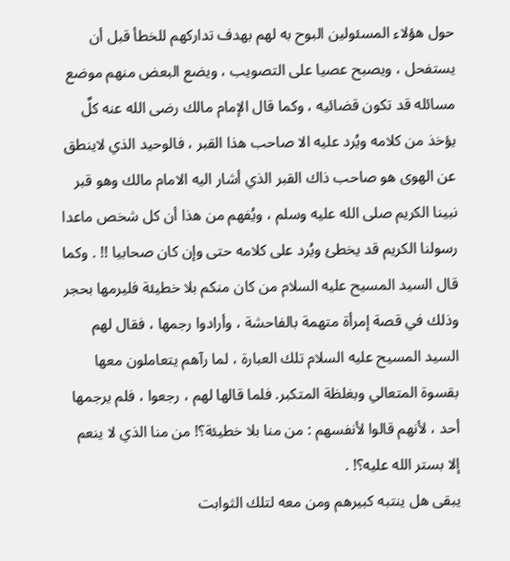حول هؤلاء المسئولين البوح به لهم بهدف تداركهم للخطأ قبل أن يستفحل ، ويصبح عصيا على التصويب ، ويضع البعض منهم موضع مسائله قد تكون قضائيه ، وكما قال الإمام مالك رضى الله عنه كلٌ يؤخذ من كلامه ويُرد عليه الا صاحب هذا القبر ، فالوحيد الذي لاينطق عن الهوى هو صاحب ذاك القبر الذي أشار اليه الامام مالك وهو قبر نبينا الكريم صلى الله عليه وسلم ، ويُفهم من هذا أن كل شخص ماعدا رسولنا الكريم قد يخطئ ويُرد على كلامه حتى وإن كان صحابيا !! . وكما قال السيد المسيح عليه السلام من كان منكم بلا خطيئة فليرمها بحجر وذلك في قصة إمرأة متهمة بالفاحشة ، وأرادوا رجمها ، فقال لهم السيد المسيح عليه السلام تلك العبارة ، لما رآهم يتعاملون معها بقسوة المتعالي وبغلظة المتكبر. فلما قالها لهم ، رجعوا ، فلم يرجمها أحد ، لأنهم قالوا لأنفسهم : من منا بلا خطيئة؟! من منا الذي لا ينعم إلا بستر الله عليه؟! .
يبقى هل ينتبه كبيرهم ومن معه لتلك الثوابت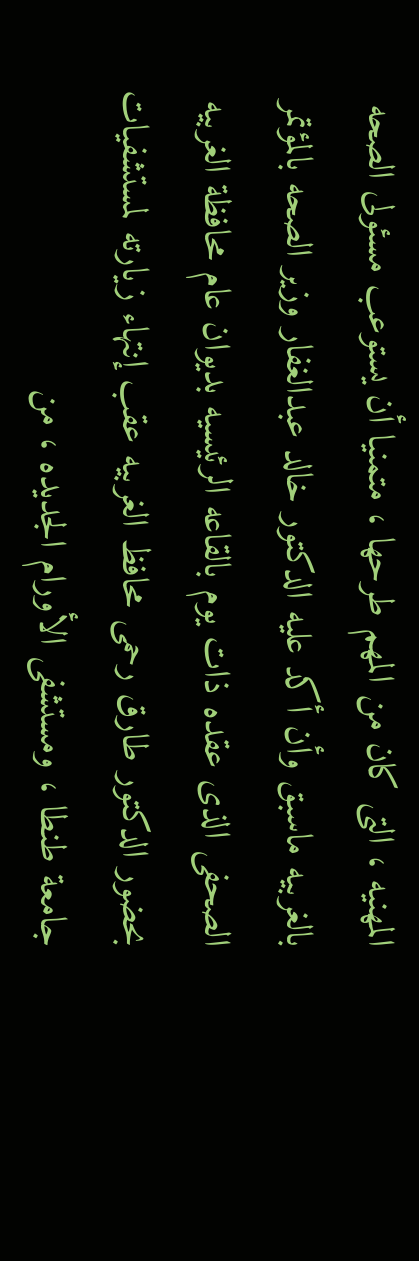المهنيه ، التى كان من المهم طرحها ، متمنيا أن يستوعب مسئولى الصحه بالغربيه ماسبق وأن أكد عليه الدكتور خالد عبدالغفار وزير الصحه بالمؤتمر الصحفى الذى عقده ذات يوم بالقاعه الرئيسيه بديوان عام محافظة الغربيه بحضور الدكتور طارق رحمى محافظ الغربيه عقب إنتهاء زيارته لمستشفيات جامعة طنطا ، ومستشفى الأورام الجديده ، من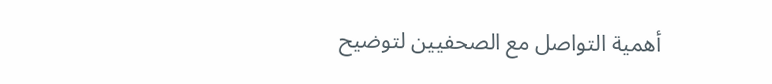أهمية التواصل مع الصحفيين لتوضيح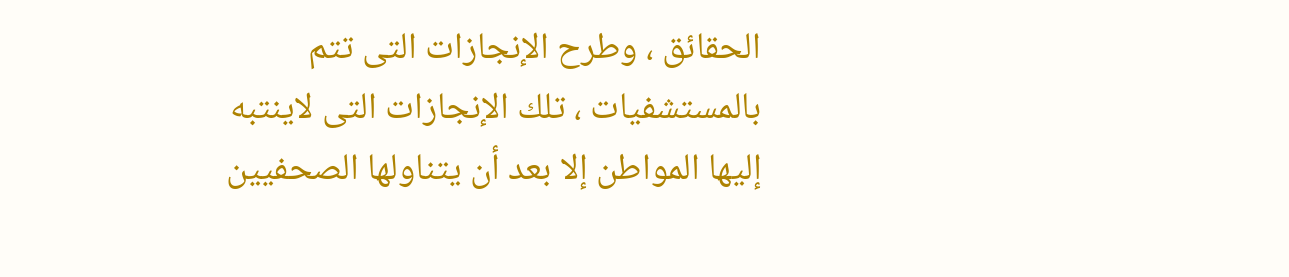الحقائق ، وطرح الإنجازات التى تتم بالمستشفيات ، تلك الإنجازات التى لاينتبه إليها المواطن إلا بعد أن يتناولها الصحفيين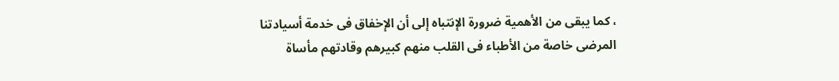، كما يبقى من الأهمية ضرورة الإنتباه إلى أن الإخفاق فى خدمة أسيادتنا المرضى خاصة من الأطباء فى القلب منهم كبيرهم وقادتهم مأساة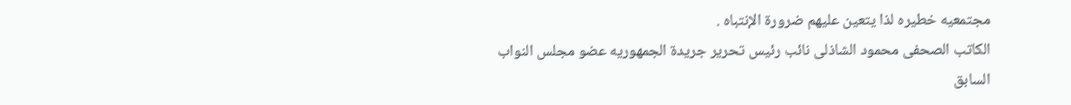مجتمعيه خطيره لذا يتعين عليهم ضرورة الإنتباه .
الكاتب الصحفى محمود الشاذلى نائب رئيس تحرير جريدة الجمهوريه عضو مجلس النواب السابق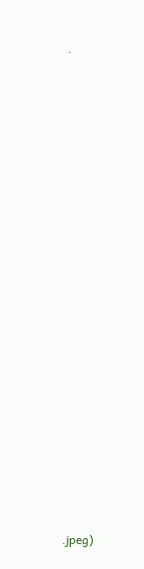.




















.jpeg)